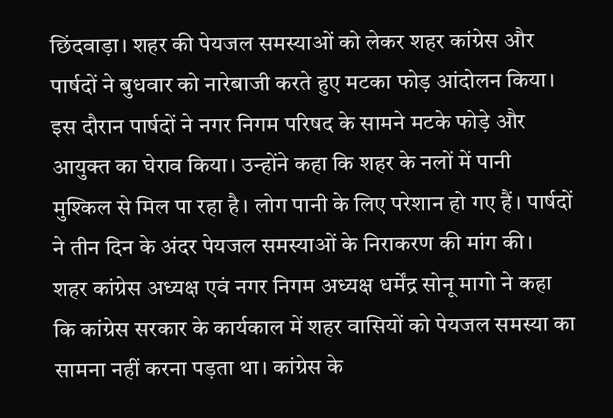छिंदवाड़ा। शहर की पेयजल समस्याओं को लेकर शहर कांग्रेस और पार्षदों ने बुधवार को नारेबाजी करते हुए मटका फोड़ आंदोलन किया। इस दौरान पार्षदों ने नगर निगम परिषद के सामने मटके फोड़े और आयुक्त का घेराव किया। उन्होंने कहा कि शहर के नलों में पानी मुश्किल से मिल पा रहा है। लोग पानी के लिए परेशान हो गए हैं। पार्षदों ने तीन दिन के अंदर पेयजल समस्याओं के निराकरण की मांग की।
शहर कांग्रेस अध्यक्ष एवं नगर निगम अध्यक्ष धर्मेंद्र सोनू मागो ने कहा कि कांग्रेस सरकार के कार्यकाल में शहर वासियों को पेयजल समस्या का सामना नहीं करना पड़ता था। कांग्रेस के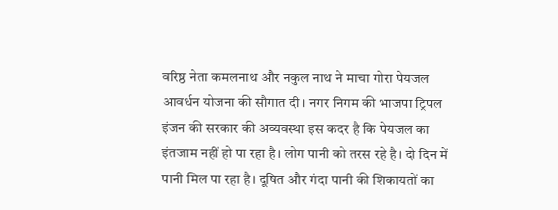वरिष्ठ नेता कमलनाथ और नकुल नाथ ने माचा गोरा पेयजल आवर्धन योजना की सौगात दी। नगर निगम की भाजपा ट्रिपल इंजन की सरकार की अव्यवस्था इस कदर है कि पेयजल का इंतजाम नहीं हो पा रहा है। लोग पानी को तरस रहे है। दो दिन में पानी मिल पा रहा है। दूषित और गंदा पानी की शिकायतों का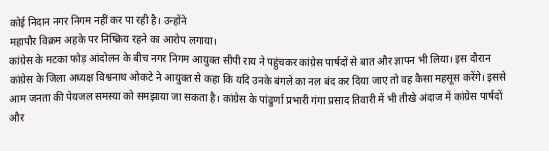कोई निदान नगर निगम नहीं कर पा रही है। उन्होंने
महापौर विक्रम अहके पर निष्क्रिय रहने का आरोप लगाया।
कांग्रेस के मटका फोड़ आंदोलन के बीच नगर निगम आयुक्त सीपी राय ने पहुंचकर कांग्रेस पार्षदों से बात और ज्ञापन भी लिया। इस दौरान कांग्रेस के जिला अध्यक्ष विश्वनाथ ओकटे ने आयुक्त से कहा कि यदि उनके बंगले का नल बंद कर दिया जाए तो वह कैसा महसूस करेंगे। इससे आम जनता की पेयजल समस्या को समझाया जा सकता है। कांग्रेस के पांढुर्णा प्रभारी गंगा प्रसाद तिवारी में भी तीखे अंदाज में कांग्रेस पार्षदों और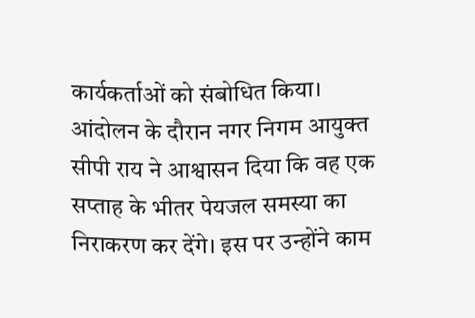कार्यकर्ताओं को संबोधित किया।
आंदोलन के दौरान नगर निगम आयुक्त सीपी राय ने आश्वासन दिया कि वह एक सप्ताह के भीतर पेयजल समस्या का निराकरण कर देंगे। इस पर उन्होंने काम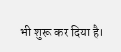भी शुरू कर दिया है।